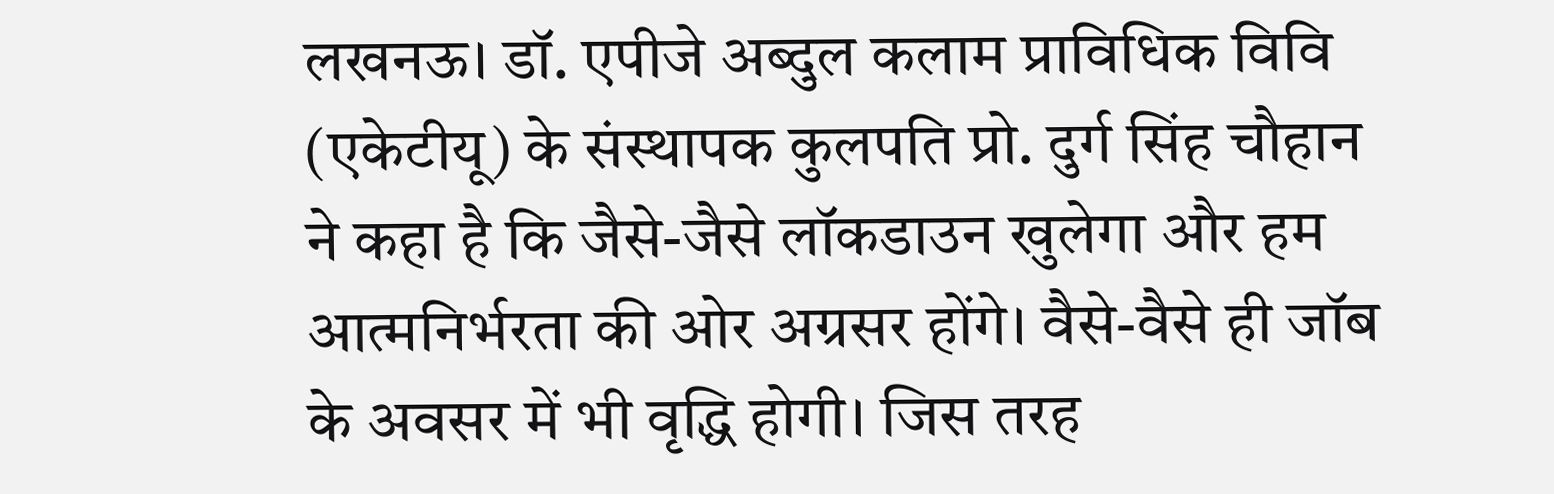लखनऊ। डॉ. एपीजे अब्दुल कलाम प्राविधिक विवि (एकेटीयू) के संस्थापक कुलपति प्रो. दुर्ग सिंह चौहान ने कहा है कि जैसे-जैसे लॉकडाउन खुलेगा और हम आत्मनिर्भरता की ओर अग्रसर होंगे। वैसे-वैसे ही जॉब के अवसर में भी वृद्धि होगी। जिस तरह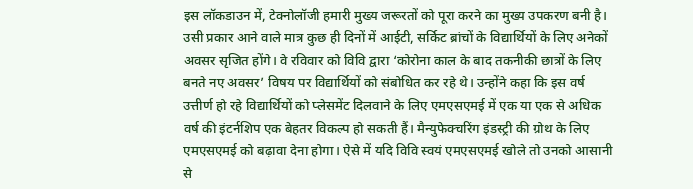इस लॉकडाउन में, टेक्नोलॉजी हमारी मुख्य जरूरतों को पूरा करने का मुख्य उपकरण बनी है। उसी प्रकार आने वाले मात्र कुछ ही दिनों में आईटी, सर्किट ब्रांचों के विद्यार्थियों के लिए अनेकों अवसर सृजित होंगे। वे रविवार को विवि द्वारा ‘कोरोना काल के बाद तकनीकी छात्रों के लिए बनते नए अवसर’ विषय पर विद्यार्थियों को संबोधित कर रहे थे। उन्होंने कहा कि इस वर्ष उत्तीर्ण हो रहे विद्यार्थियों को प्लेसमेंट दिलवाने के लिए एमएसएमई में एक या एक से अधिक वर्ष की इंटर्नशिप एक बेहतर विकल्प हो सकती हैं। मैन्युफेक्चरिंग इंडस्ट्री की ग्रोथ के लिए एमएसएमई को बढ़ावा देना होगा। ऐसे में यदि विवि स्वयं एमएसएमई खोले तो उनको आसानी से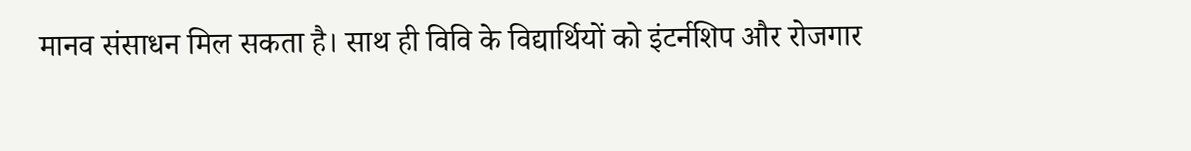मानव संसाधन मिल सकता है। साथ ही विवि के विद्यार्थियों को इंटर्नशिप और रोजगार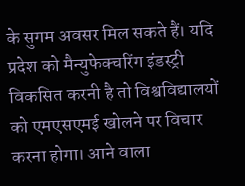के सुगम अवसर मिल सकते हैं। यदि प्रदेश को मैन्युफेक्चरिंग इंडस्ट्री विकसित करनी है तो विश्वविद्यालयों को एमएसएमई खोलने पर विचार करना होगा। आने वाला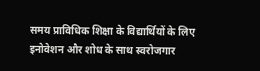समय प्राविधिक शिक्षा के विद्यार्थियों के लिए इनोवेशन और शोध के साथ स्वरोजगार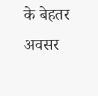के बेहतर अवसर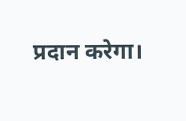प्रदान करेगा।